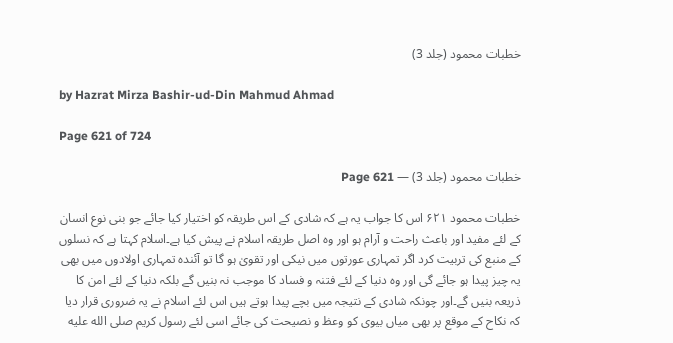خطبات محمود (جلد 3)

by Hazrat Mirza Bashir-ud-Din Mahmud Ahmad

Page 621 of 724

خطبات محمود (جلد 3) — Page 621

خطبات محمود ۶۲۱ اس کا جواب یہ ہے کہ شادی کے اس طریقہ کو اختیار کیا جائے جو بنی نوع انسان کے لئے مفید اور باعث راحت و آرام ہو اور وہ اصل طریقہ اسلام نے پیش کیا ہے۔اسلام کہتا ہے کہ نسلوں کے منبع کی تربیت کرد اگر تمہاری عورتوں میں نیکی اور تقویٰ ہو گا تو آئندہ تمہاری اولادوں میں بھی یہ چیز پیدا ہو جائے گی اور وہ دنیا کے لئے فتنہ و فساد کا موجب نہ بنیں گے بلکہ دنیا کے لئے امن کا ذریعہ بنیں گے۔اور چونکہ شادی کے نتیجہ میں بچے پیدا ہوتے ہیں اس لئے اسلام نے یہ ضروری قرار دیا کہ نکاح کے موقع پر بھی میاں بیوی کو وعظ و نصیحت کی جائے اسی لئے رسول کریم صلى الله عليه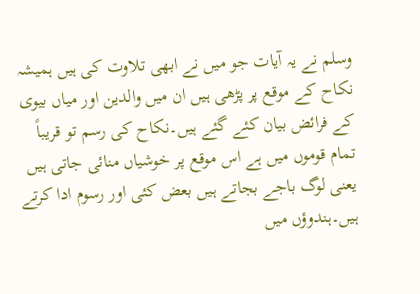وسلم نے یہ آیات جو میں نے ابھی تلاوت کی ہیں ہمیشہ نکاح کے موقع پر پڑھی ہیں ان میں والدین اور میاں بیوی کے فرائض بیان کئے گئے ہیں۔نکاح کی رسم تو قریباً تمام قوموں میں ہے اس موقع پر خوشیاں منائی جاتی ہیں یعنی لوگ باجے بجاتے ہیں بعض کئی اور رسوم ادا کرتے ہیں۔ہندوؤں میں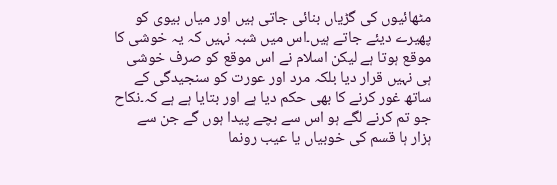مٹھائیوں کی گڑیاں بنائی جاتی ہیں اور میاں بیوی کو پھیرے دیئے جاتے ہیں۔اس میں شبہ نہیں کہ یہ خوشی کا موقع ہوتا ہے لیکن اسلام نے اس موقع کو صرف خوشی ہی نہیں قرار دیا بلکہ مرد اور عورت کو سنجیدگی کے ساتھ غور کرنے کا بھی حکم دیا ہے اور بتایا ہے ہے کہ۔نکاح جو تم کرنے لگے ہو اس سے بچے پیدا ہوں گے جن سے ہزار ہا قسم کی خوبیاں یا عیب رونما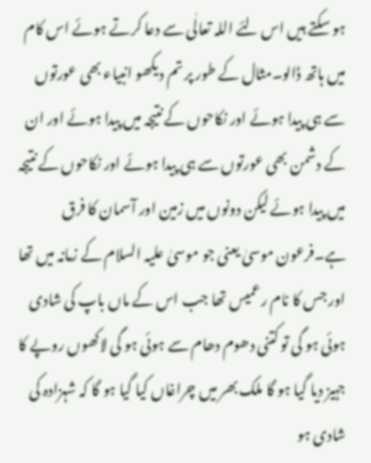ہو سکتے ہیں اس لئے اللہ تعالٰی سے دعا کرتے ہوئے اس کام میں ہاتھ ڈالو۔مثال کے طور پر تم دیکھو انبیاء بھی عورتوں سے ہی پیدا ہوئے اور نکاحوں کے نتیجہ میں پیدا ہوئے اور ان کے دشمن بھی عورتوں سے ہی پیدا ہوئے اور نکاحوں کے نتیجہ میں پیدا ہوئے لیکن دونوں میں زمین اور آسمان کا فرق ہے۔فرعون موسیٰ یعنی جو موسیٰ علیہ السلام کے زمانہ میں تھا اور جس کا نام رعمیس تھا جب اس کے ماں باپ کی شادی ہوئی ہو گی تو کتنی دھوم دھام سے ہوئی ہو گی لاکھوں روپے کا جہیز دیا گیا ہو گا ملک بھر میں چراغاں کیا گیا ہو گا کہ شہزادہ کی شادی ہو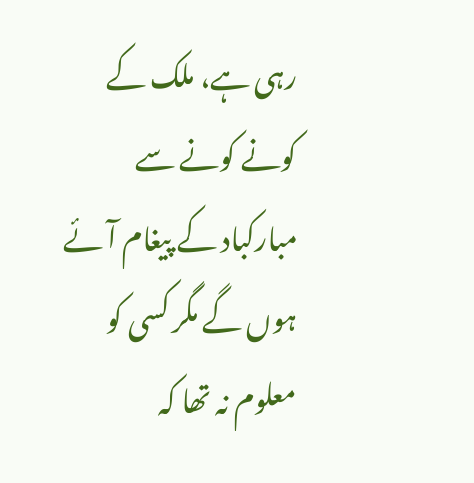رہی ہے، ملک کے کونے کونے سے مبارکباد کے پیغام آئے ہوں گے مگر کسی کو معلوم نہ تھا کہ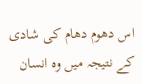اس دھوم دھام کی شادی کے نتیجہ میں وہ انسان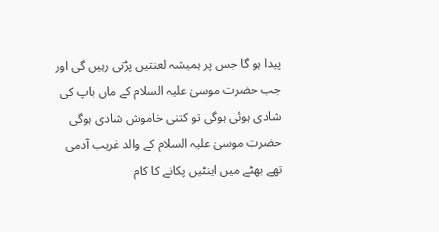پیدا ہو گا جس پر ہمیشہ لعنتیں پڑتی رہیں گی اور جب حضرت موسیٰ علیہ السلام کے ماں باپ کی شادی ہوئی ہوگی تو کتنی خاموش شادی ہوگی حضرت موسیٰ علیہ السلام کے والد غریب آدمی تھے بھٹے میں اینٹیں پکانے کا کام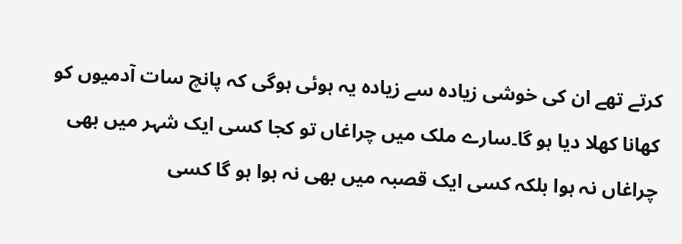کرتے تھے ان کی خوشی زیادہ سے زیادہ یہ ہوئی ہوگی کہ پانچ سات آدمیوں کو کھانا کھلا دیا ہو گا۔سارے ملک میں چراغاں تو کجا کسی ایک شہر میں بھی چراغاں نہ ہوا بلکہ کسی ایک قصبہ میں بھی نہ ہوا ہو گا کسی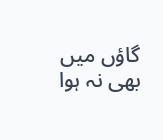گاؤں میں بھی نہ ہوا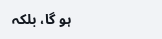ہو گا، بلکہ